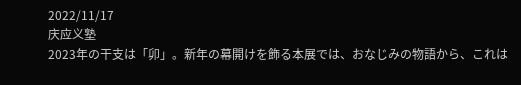2022/11/17
庆应义塾
2023年の干支は「卯」。新年の幕開けを飾る本展では、おなじみの物語から、これは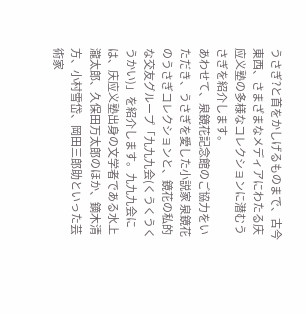うさぎ?と首をかしげるものまで、古今東西、さまざまなメディアにわたる庆应义塾の多様なコレクションに潜むうさぎを紹介します。
あわせて、泉鏡花記念館のご協力をいただき、うさぎを愛した小説家 泉鏡花のうさぎコレクションと、鏡花の私的な交友グループ「九九九会(くうくうくうかい)」を紹介します。九九九会には、庆应义塾出身の文学者である水上瀧太郎、久保田万太郎のほか、鏑木清方、小村雪岱、岡田三郎助といった芸術家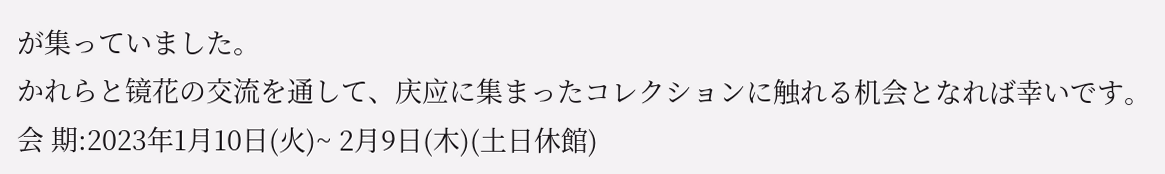が集っていました。
かれらと镜花の交流を通して、庆应に集まったコレクションに触れる机会となれば幸いです。
会 期:2023年1月10日(火)~ 2月9日(木)(土日休館)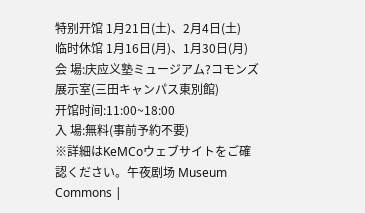特别开馆 1月21日(土)、2月4日(土)
临时休馆 1月16日(月)、1月30日(月)
会 場:庆应义塾ミュージアム?コモンズ展示室(三田キャンパス東別館)
开馆时间:11:00~18:00
入 場:無料(事前予約不要)
※詳細はKeMCoウェブサイトをご確認ください。午夜剧场 Museum Commons |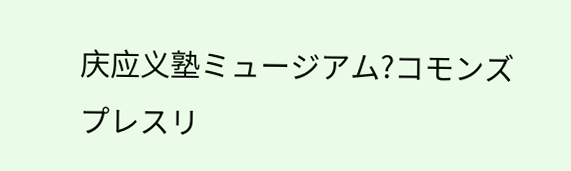庆应义塾ミュージアム?コモンズ
プレスリ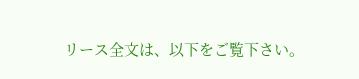リース全文は、以下をご覧下さい。